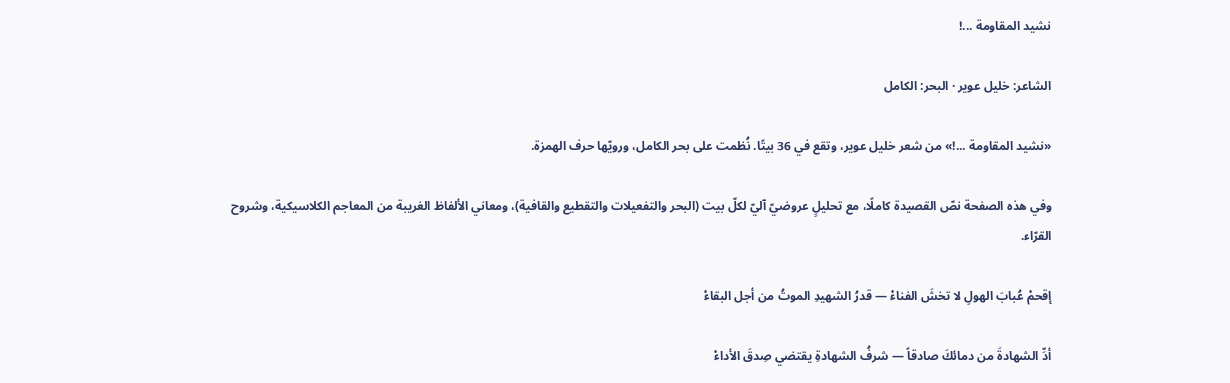نشيد المقاومة ...!

الشاعر: خليل عوير · البحر: الكامل

«نشيد المقاومة ...!» من شعر خليل عوير، وتقع في 36 بيتًا. نُظمت على بحر الكامل، ورويّها حرف الهمزة.

وفي هذه الصفحة نصّ القصيدة كاملًا، مع تحليلٍ عروضيّ آليّ لكلّ بيت (البحر والتفعيلات والتقطيع والقافية)، ومعاني الألفاظ الغريبة من المعاجم الكلاسيكية، وشروح القرّاء.

إقحمْ عُبابَ الهولِ لا تخشَ الفناءْ — قدرُ الشهيدِ الموتُ من أجل البقاءْ

أدِّ الشهادةَ من دمائكَ صادقاً — شرفُ الشهادةِ يقتضي صِدقَ الأداءْ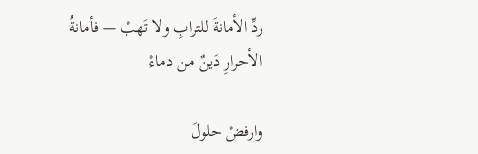ردِّ الأمانةَ للترابِ ولا تَهبْ — فأمانةُ الأحرارِ دَينٌ من دماءْ

وارفضْ حلولَ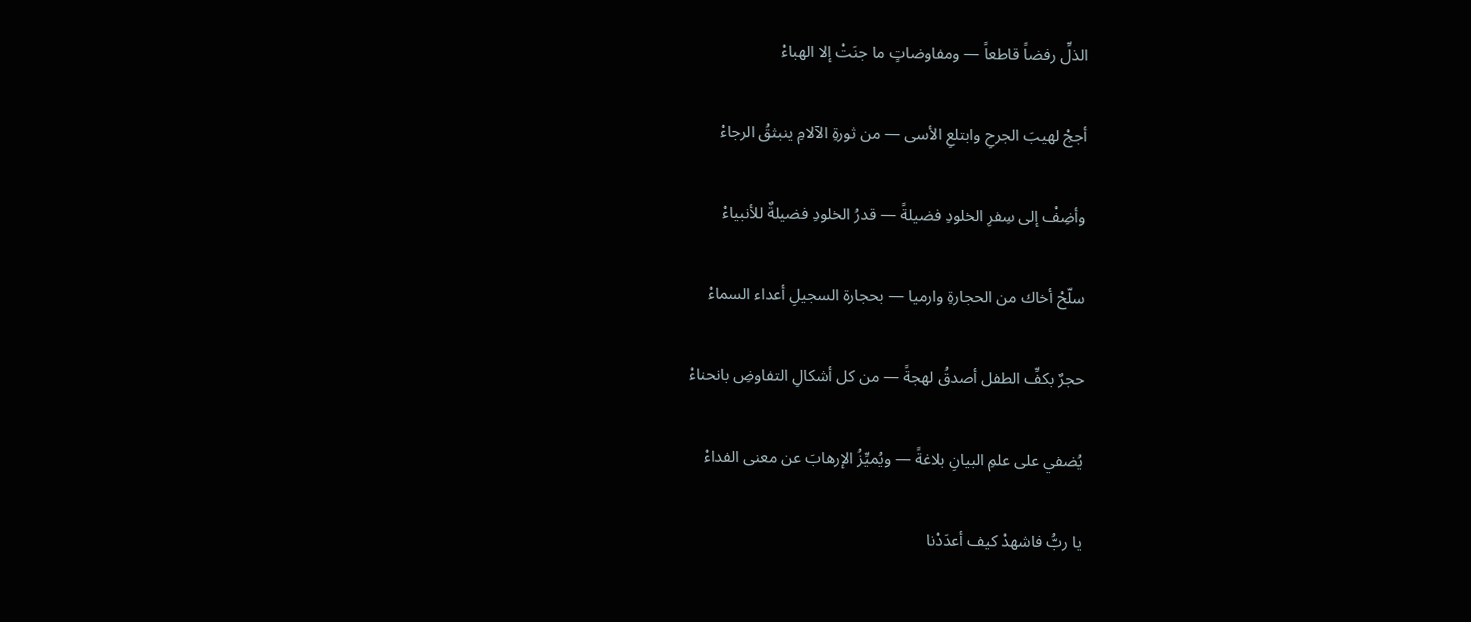الذلِّ رفضاً قاطعاً — ومفاوضاتٍ ما جنَتْ إلا الهباءْ

أججْ لهيبَ الجرحِ وابتلعِ الأسى — من ثورةِ الآلامِ ينبثقُ الرجاءْ

وأضِفْ إلى سِفرِ الخلودِ فضيلةً — قدرُ الخلودِ فضيلةٌ للأنبياءْ

سلّحْ أخاك من الحجارةِ وارميا — بحجارة السجيلِ أعداء السماءْ

حجرٌ بكفِّ الطفل أصدقُ لهجةً — من كل أشكالِ التفاوضِ بانحناءْ

يُضفي على علمِ البيانِ بلاغةً — ويُميِّزُ الإرهابَ عن معنى الفداءْ

يا ربُّ فاشهدْ كيف أعدَدْنا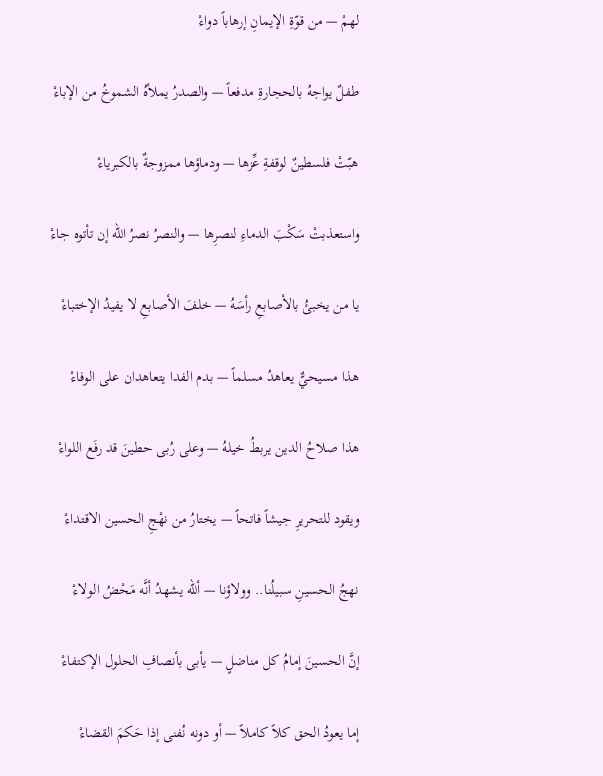لهمْ — من قوّةِ الإيمانِ إرهاباً دواءْ

طفلٌ يواجهُ بالحجارةِ مدفعاً — والصدرُ يملأهُ الشموخُ من الإباءْ

هبّتْ فلسطينٌ لوقفةِ عِّزها — ودماؤها ممزوجةٌ بالكبرياءْ

واستعذبتْ سَكْبَ الدماءِ لنصرِها — والنصرُ نصرُ الله إن تأتوه جاءْ

يا من يخبئُ بالأصابعِ رأسَهُ — خلفَ الأصابعِ لا يفيدُ الإختباءْ

هذا مسيحيٌّ يعاهدُ مسلماً — بدم الفدا يتعاهدان على الوفاءْ

هذا صلاحُ الدين يربطُ خيلهُ — وعلى رُبى حطينَ قد رفَع اللواءْ

ويقود للتحريرِ جيشاً فاتحاً — يختارُ من نهْجِ الحسين الاقتداءْ

نهجُ الحسينِ سبيلُنا.. وولاؤنا — ألله يشهدُ أنَّه مَحْضُ الولاءْ

إنَّ الحسينَ إمامُ كل مناضلٍ — يأبى بأنصافِ الحلول الإكتفاءْ

إما يعودُ الحق كلاً كاملاً — أو دونه نُفنى إذا حَكمَ القضاءْ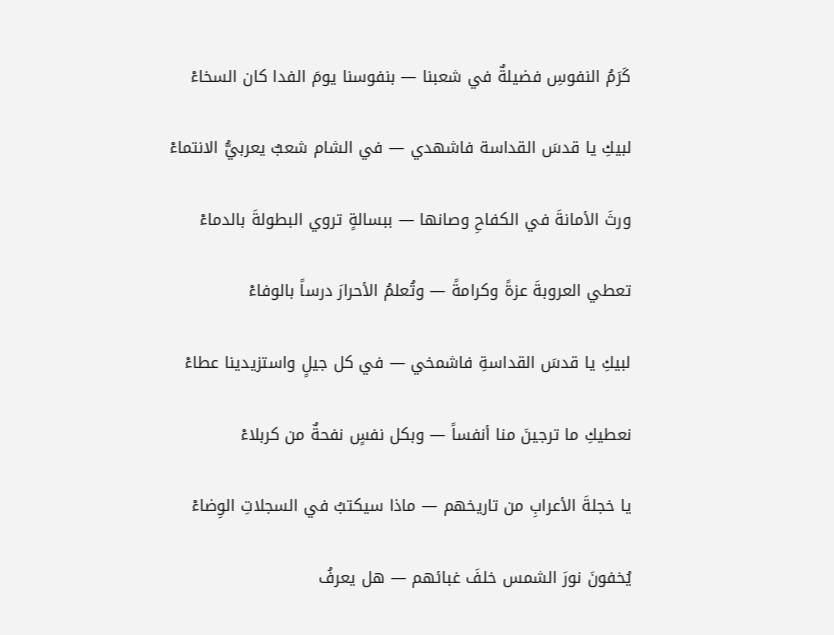كَرَمُ النفوسِ فضيلةٌ في شعبنا — بنفوسنا يومَ الفدا كان السخاءْ

لبيكِ يا قدسَ القداسة فاشهدي — في الشام شعبٌ يعربيُّ الانتماءْ

ورثَ الأمانةَ في الكفاحِ وصانها — ببسالةٍ تروي البطولةَ بالدماءْ

تعطي العروبةَ عزةً وكرامةً — وتُعلمُ الأحرارَ درساً بالوفاءْ

لبيكِ يا قدسَ القداسةِ فاشمخي — في كل جيلٍ واستزيدينا عطاءْ

نعطيكِ ما ترجينَ منا أنفساً — وبكل نفسٍ نفحةٌ من كربلاءْ

يا خجلةَ الأعرابِ من تاريخهم — ماذا سيكتبُ في السجلاتِ الوِضاءْ

يُخفونَ نورَ الشمس خلفَ غبائهم — هل يعرفُ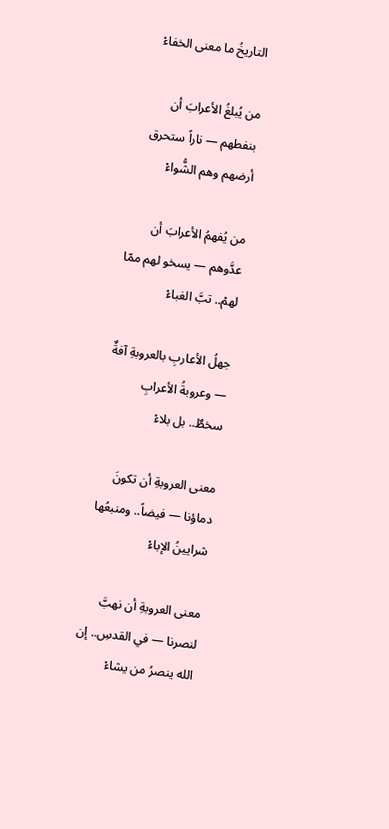التاريخُ ما معنى الخفاءْ

من يُبلغُ الأعرابَ أن بنفطهم — ناراً ستحرق أرضهم وهم الشُّواءْ

من يُفهمُ الأعرابَ أن عدَّوهم — يسخو لهم ممّا لهمْ.. تبَّ الغباءْ

جهلُ الأعاربِ بالعروبةِ آفةٌ — وعروبةُ الأعرابِ سخطٌ.. بل بلاءْ

معنى العروبةِ أن تكونَ دماؤنا — فيضاً.. ومنبعُها شرايينُ الإباءْ

معنى العروبةِ أن نهبَّ لنصرنا — في القدسِ.. إن الله ينصرُ من يشاءْ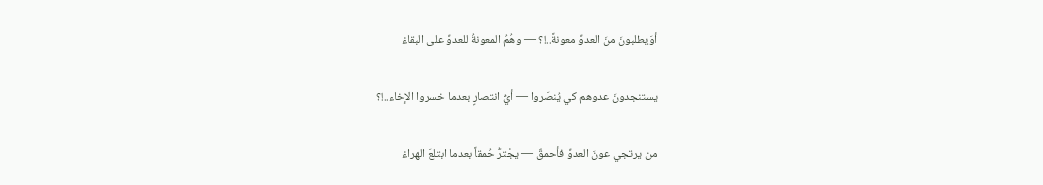أوَيطلبونَ منَ العدوِّ معونةً..!؟ — وهُمُ المعونةُ للعدوِّ على البقاءْ

يستنجدونَ عدوهم كي يُنصَروا — أيُّ انتصارٍ بعدما خسروا الإخاء..!؟

من يرتجي عونَ العدوِّ فأحمقٌ — يجْترُّ حُمقاً بعدما ابتلعَ الهراءْ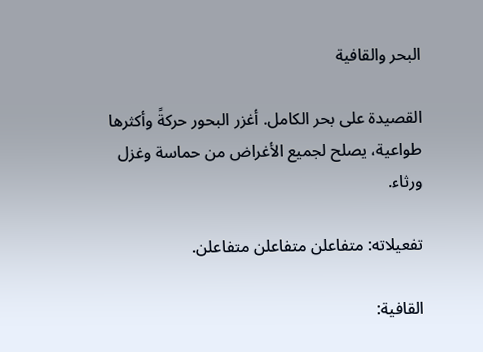البحر والقافية

القصيدة على بحر الكامل. أغزر البحور حركةً وأكثرها طواعية، يصلح لجميع الأغراض من حماسة وغزل ورثاء.

تفعيلاته: متفاعلن متفاعلن متفاعلن.

القافية: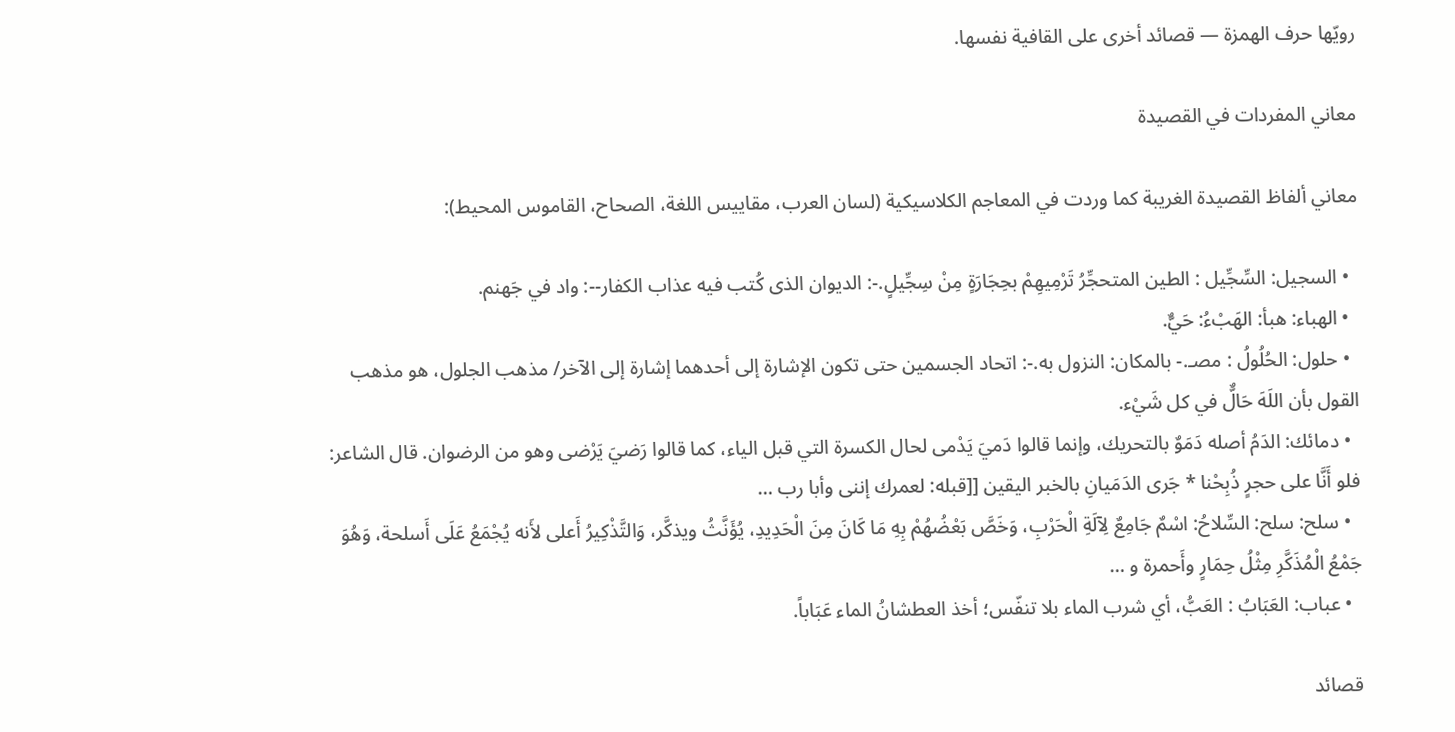رويّها حرف الهمزة — قصائد أخرى على القافية نفسها.

معاني المفردات في القصيدة

معاني ألفاظ القصيدة الغريبة كما وردت في المعاجم الكلاسيكية (لسان العرب، مقاييس اللغة، الصحاح، القاموس المحيط):

  • السجيل: السِّجِّيل : الطين المتحجِّرُ تَرْمِيهِمْ بحِجَارَةٍ مِنْ سِجِّيلٍ.-: الديوان الذى كُتب فيه عذاب الكفار--: واد في جَهنم.
  • الهباء: هبأ: الهَبْءُ: حَيٌّ.
  • حلول: الحُلُولُ : مصـ.- بالمكان: النزول به.-: اتحاد الجسمين حتى تكون الإشارة إلى أحدهما إشارة إلى الآخر/ مذهب الجلول، هو مذهب القول بأن اللَهَ حَالٌّ في كل شَيْء.
  • دمائك: الدَمُ أصله دَمَوٌ بالتحريك، وإنما قالوا دَميَ يَدْمى لحال الكسرة التي قبل الياء، كما قالوا رَضيَ يَرْضى وهو من الرضوان. قال الشاعر: فلو أَنَّا على حجرٍ ذُبِحْنا * جَرى الدَمَيانِ بالخبر اليقين [[قبله: لعمرك إننى وأبا رب …
  • سلح: سلح: السِّلاحُ: اسْمٌ جَامِعٌ لِآلَةِ الْحَرْبِ، وَخَصَّ بَعْضُهُمْ بِهِ مَا كَانَ مِنَ الْحَدِيدِ، يُؤَنَّثُ ويذكَّر، وَالتَّذْكِيرُ أَعلى لأَنه يُجْمَعُ عَلَى أَسلحة، وَهُوَ جَمْعُ الْمُذَكَّرِ مِثْلُ حِمَارٍ وأَحمرة و …
  • عباب: العَبَابُ : العَبُّ، أي شرب الماء بلا تنفّس؛ أخذ العطشانُ الماء عَبَاباً.

قصائد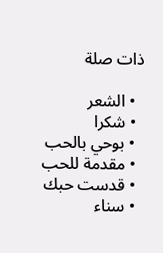ذات صلة

  • الشعر
  • شكرا
  • بوحي بالحب
  • مقدمة للحب
  • قدست حبك
  • سناء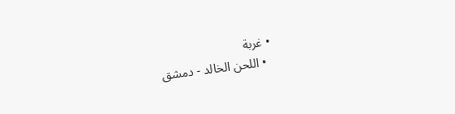• غربة
  • اللحن الخالد - دمشق